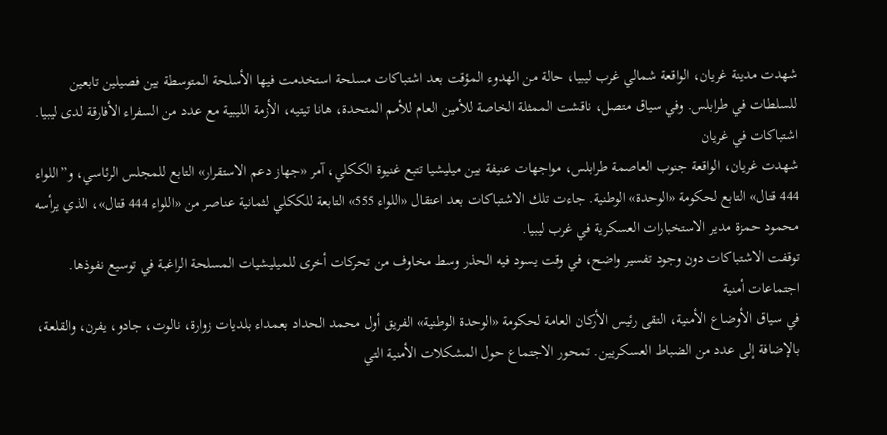شهدت مدينة غريان، الواقعة شمالي غرب ليبيا، حالة من الهدوء المؤقت بعد اشتباكات مسلحة استخدمت فيها الأسلحة المتوسطة بين فصيلين تابعين للسلطات في طرابلس. وفي سياق متصل، ناقشت الممثلة الخاصة للأمين العام للأمم المتحدة، هانا تيتيه، الأزمة الليبية مع عدد من السفراء الأفارقة لدى ليبيا.
اشتباكات في غريان
شهدت غريان، الواقعة جنوب العاصمة طرابلس، مواجهات عنيفة بين ميليشيا تتبع غنيوة الككلي، آمر «جهاز دعم الاستقرار» التابع للمجلس الرئاسي، و”اللواء 444 قتال» التابع لحكومة «الوحدة» الوطنية. جاءت تلك الاشتباكات بعد اعتقال «اللواء 555» التابعة للككلي لثمانية عناصر من «اللواء 444 قتال»، الذي يرأسه محمود حمزة مدير الاستخبارات العسكرية في غرب ليبيا.
توقفت الاشتباكات دون وجود تفسير واضح، في وقت يسود فيه الحذر وسط مخاوف من تحركات أخرى للميليشيات المسلحة الراغبة في توسيع نفوذها.
اجتماعات أمنية
في سياق الأوضاع الأمنية، التقى رئيس الأركان العامة لحكومة «الوحدة الوطنية» الفريق أول محمد الحداد بعمداء بلديات زوارة، نالوت، جادو، يفرن، والقلعة، بالإضافة إلى عدد من الضباط العسكريين. تمحور الاجتماع حول المشكلات الأمنية التي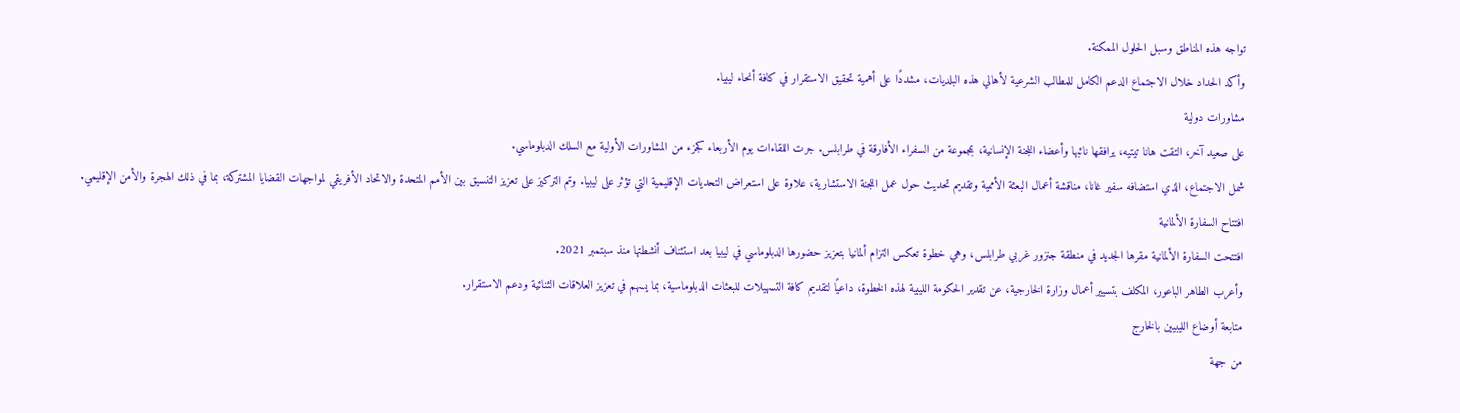تواجه هذه المناطق وسبل الحلول الممكنة.
وأكد الحداد خلال الاجتماع الدعم الكامل للمطالب الشرعية لأهالي هذه البلديات، مشددًا على أهمية تحقيق الاستقرار في كافة أنحاء ليبيا.
مشاورات دولية
على صعيد آخر، التقت هانا تيتيه، يرافقها نائبها وأعضاء اللجنة الإنسانية، بمجموعة من السفراء الأفارقة في طرابلس. جرت اللقاءات يوم الأربعاء كجزء من المشاورات الأولية مع السلك الدبلوماسي.
شمل الاجتماع، الذي استضافه سفير غانا، مناقشة أعمال البعثة الأممية وتقديم تحديث حول عمل اللجنة الاستشارية، علاوة على استعراض التحديات الإقليمية التي تؤثر على ليبيا. وتم التركيز على تعزيز التنسيق بين الأمم المتحدة والاتحاد الأفريقي لمواجهات القضايا المشتركة، بما في ذلك الهجرة والأمن الإقليمي.
افتتاح السفارة الألمانية
افتتحت السفارة الألمانية مقرها الجديد في منطقة جنزور غربي طرابلس، وهي خطوة تعكس التزام ألمانيا بتعزيز حضورها الدبلوماسي في ليبيا بعد استئناف أنشطتها منذ سبتمبر 2021.
وأعرب الطاهر الباعور، المكلف بتسيير أعمال وزارة الخارجية، عن تقدير الحكومة الليبية لهذه الخطوة، داعيًا لتقديم كافة التسهيلات للبعثات الدبلوماسية، بما يسهم في تعزيز العلاقات الثنائية ودعم الاستقرار.
متابعة أوضاع الليبيين بالخارج
من جهة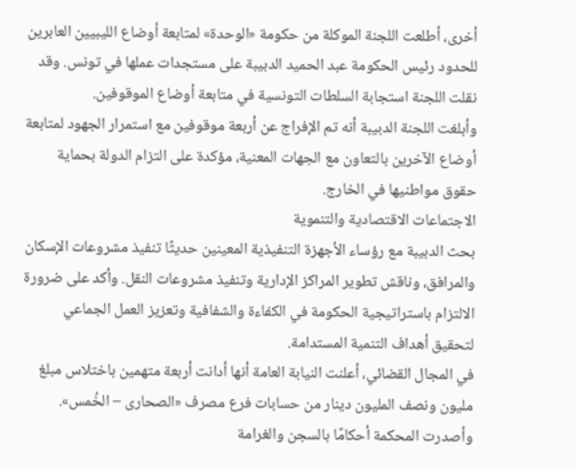أخرى، أطلعت اللجنة الموكلة من حكومة «الوحدة» لمتابعة أوضاع الليبيين العابرين للحدود رئيس الحكومة عبد الحميد الدبيبة على مستجدات عملها في تونس. وقد نقلت اللجنة استجابة السلطات التونسية في متابعة أوضاع الموقوفين.
وأبلغت اللجنة الدبيبة أنه تم الإفراج عن أربعة موقوفين مع استمرار الجهود لمتابعة أوضاع الآخرين بالتعاون مع الجهات المعنية، مؤكدة على التزام الدولة بحماية حقوق مواطنيها في الخارج.
الاجتماعات الاقتصادية والتنموية
بحث الدبيبة مع رؤساء الأجهزة التنفيذية المعينين حديثًا تنفيذ مشروعات الإسكان والمرافق، وناقش تطوير المراكز الإدارية وتنفيذ مشروعات النقل. وأكد على ضرورة الالتزام باستراتيجية الحكومة في الكفاءة والشفافية وتعزيز العمل الجماعي لتحقيق أهداف التنمية المستدامة.
في المجال القضائي، أعلنت النيابة العامة أنها أدانت أربعة متهمين باختلاس مبلغ مليون ونصف المليون دينار من حسابات فرع مصرف «الصحارى – الخُمس». وأصدرت المحكمة أحكامًا بالسجن والغرامة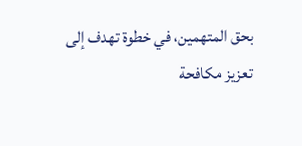بحق المتهمين، في خطوة تهدف إلى تعزيز مكافحة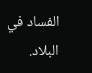الفساد في البلاد.